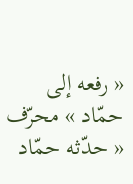« رفعه إلى حمّاد » محرّف « حدّثه حمّاد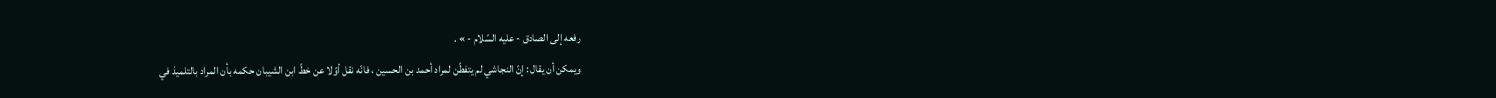رفعه إلى الصادق - عليه السّلام - » .
ويمكن أن يقال : إنّ النجاشي لم يتفطّن لمراد أحمد بن الحسين ، فانّه نقل أوّلا عن خطّ ابن الشيبان حكمه بأن المراد بالتلميذ في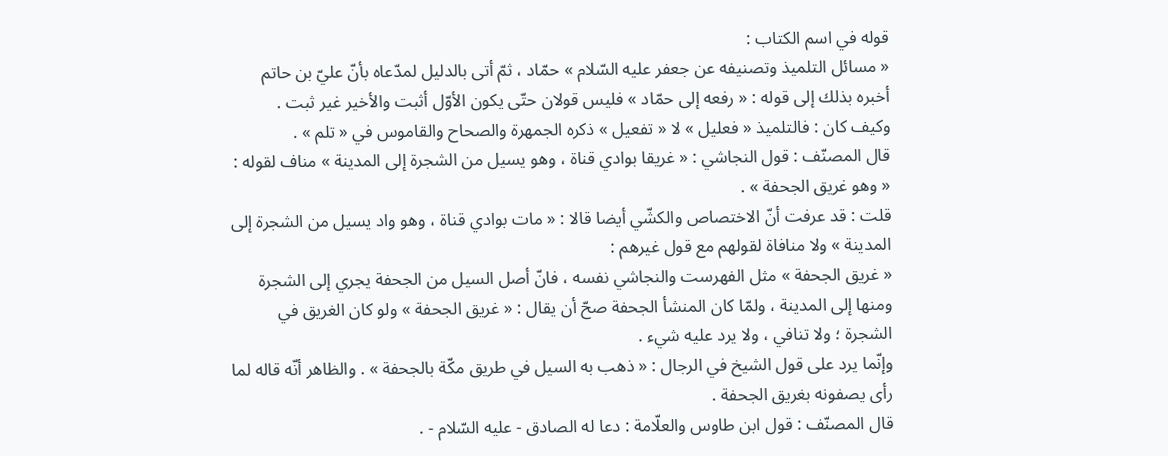قوله في اسم الكتاب :
« مسائل التلميذ وتصنيفه عن جعفر عليه السّلام » حمّاد ، ثمّ أتى بالدليل لمدّعاه بأنّ عليّ بن حاتم أخبره بذلك إلى قوله : « رفعه إلى حمّاد » فليس قولان حتّى يكون الأوّل أثبت والأخير غير ثبت .
وكيف كان : فالتلميذ « فعليل » لا « تفعيل » ذكره الجمهرة والصحاح والقاموس في « تلم » .
قال المصنّف : قول النجاشي : « غريقا بوادي قناة ، وهو يسيل من الشجرة إلى المدينة » مناف لقوله : « وهو غريق الجحفة » .
قلت : قد عرفت أنّ الاختصاص والكشّي أيضا قالا : « مات بوادي قناة ، وهو واد يسيل من الشجرة إلى المدينة » ولا منافاة لقولهم مع قول غيرهم :
« غريق الجحفة » مثل الفهرست والنجاشي نفسه ، فانّ أصل السيل من الجحفة يجري إلى الشجرة ومنها إلى المدينة ، ولمّا كان المنشأ الجحفة صحّ أن يقال : « غريق الجحفة » ولو كان الغريق في الشجرة ؛ ولا تنافي ، ولا يرد عليه شيء .
وإنّما يرد على قول الشيخ في الرجال : « ذهب به السيل في طريق مكّة بالجحفة » . والظاهر أنّه قاله لما رأى يصفونه بغريق الجحفة .
قال المصنّف : قول ابن طاوس والعلّامة : دعا له الصادق - عليه السّلام - .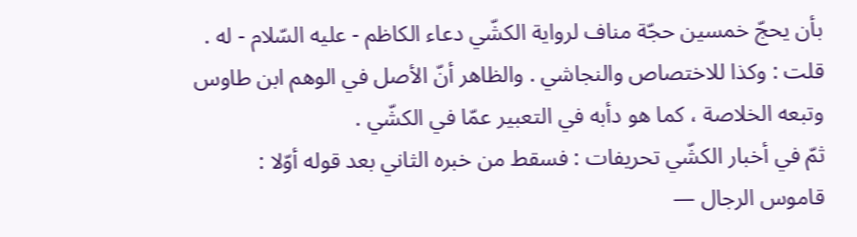بأن يحجّ خمسين حجّة مناف لرواية الكشّي دعاء الكاظم - عليه السّلام - له .
قلت : وكذا للاختصاص والنجاشي . والظاهر أنّ الأصل في الوهم ابن طاوس وتبعه الخلاصة ، كما هو دأبه في التعبير عمّا في الكشّي .
ثمّ في أخبار الكشّي تحريفات : فسقط من خبره الثاني بعد قوله أوّلا :
قاموس الرجال —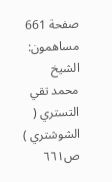صفحة 661
مساهمون: الشيخ محمد تقي التستري ( الشوشتري )
ص٦٦١